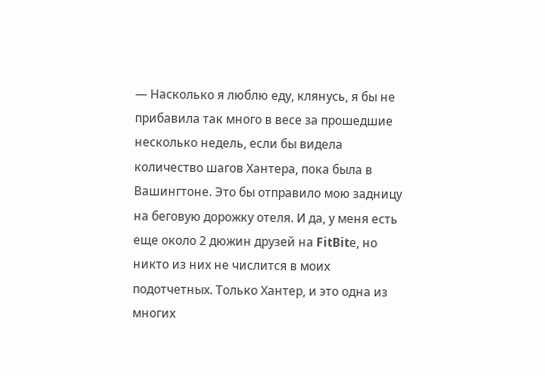— Насколько я люблю еду, клянусь, я бы не прибавила так много в весе за прошедшие несколько недель, если бы видела количество шагов Хантера, пока была в Вашингтоне. Это бы отправило мою задницу на беговую дорожку отеля. И да, у меня есть еще около 2 дюжин друзей на FitBitе, но никто из них не числится в моих подотчетных. Только Хантер, и это одна из многих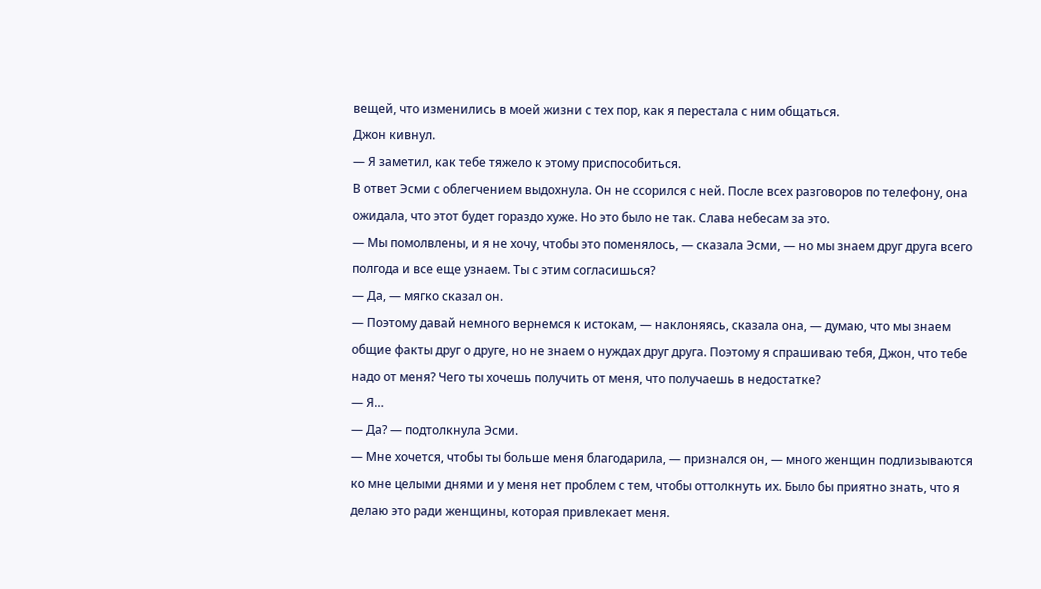вещей, что изменились в моей жизни с тех пор, как я перестала с ним общаться.
Джон кивнул.
— Я заметил, как тебе тяжело к этому приспособиться.
В ответ Эсми с облегчением выдохнула. Он не ссорился с ней. После всех разговоров по телефону, она ожидала, что этот будет гораздо хуже. Но это было не так. Слава небесам за это.
— Мы помолвлены, и я не хочу, чтобы это поменялось, — сказала Эсми, — но мы знаем друг друга всего полгода и все еще узнаем. Ты с этим согласишься?
— Да, — мягко сказал он.
— Поэтому давай немного вернемся к истокам, — наклоняясь, сказала она, — думаю, что мы знаем общие факты друг о друге, но не знаем о нуждах друг друга. Поэтому я спрашиваю тебя, Джон, что тебе надо от меня? Чего ты хочешь получить от меня, что получаешь в недостатке?
— Я…
— Да? — подтолкнула Эсми.
— Мне хочется, чтобы ты больше меня благодарила, — признался он, — много женщин подлизываются ко мне целыми днями и у меня нет проблем с тем, чтобы оттолкнуть их. Было бы приятно знать, что я делаю это ради женщины, которая привлекает меня.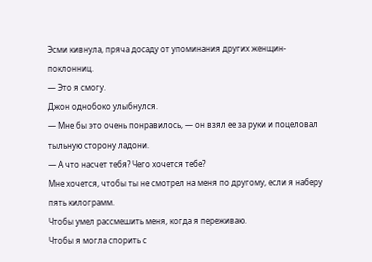Эсми кивнула, пряча досаду от упоминания других женщин-поклонниц.
— Это я смогу.
Джон однобоко улыбнулся.
— Мне бы это очень понравилось, — он взял ее за руки и поцеловал тыльную сторону ладони.
— А что насчет тебя? Чего хочется тебе?
Мне хочется, чтобы ты не смотрел на меня по другому, если я наберу пять килограмм.
Чтобы умел рассмешить меня, когда я переживаю.
Чтобы я могла спорить с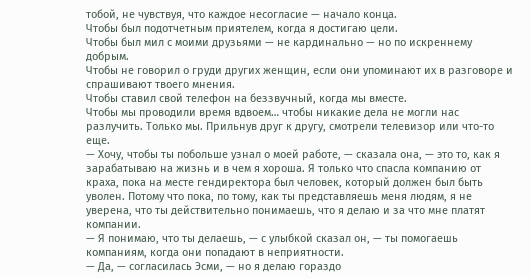тобой, не чувствуя, что каждое несогласие — начало конца.
Чтобы был подотчетным приятелем, когда я достигаю цели.
Чтобы был мил с моими друзьями — не кардинально — но по искреннему добрым.
Чтобы не говорил о груди других женщин, если они упоминают их в разговоре и спрашивают твоего мнения.
Чтобы ставил свой телефон на беззвучный, когда мы вместе.
Чтобы мы проводили время вдвоем… чтобы никакие дела не могли нас разлучить. Только мы. Прильнув друг к другу, смотрели телевизор или что-то еще.
— Хочу, чтобы ты побольше узнал о моей работе, — сказала она, — это то, как я зарабатываю на жизнь и в чем я хороша. Я только что спасла компанию от краха, пока на месте гендиректора был человек, который должен был быть уволен. Потому что пока, по тому, как ты представляешь меня людям, я не уверена, что ты действительно понимаешь, что я делаю и за что мне платят компании.
— Я понимаю, что ты делаешь, — с улыбкой сказал он, — ты помогаешь компаниям, когда они попадают в неприятности.
— Да, — согласилась Эсми, — но я делаю гораздо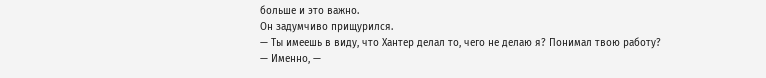больше и это важно.
Он задумчиво прищурился.
— Ты имеешь в виду, что Хантер делал то, чего не делаю я? Понимал твою работу?
— Именно, —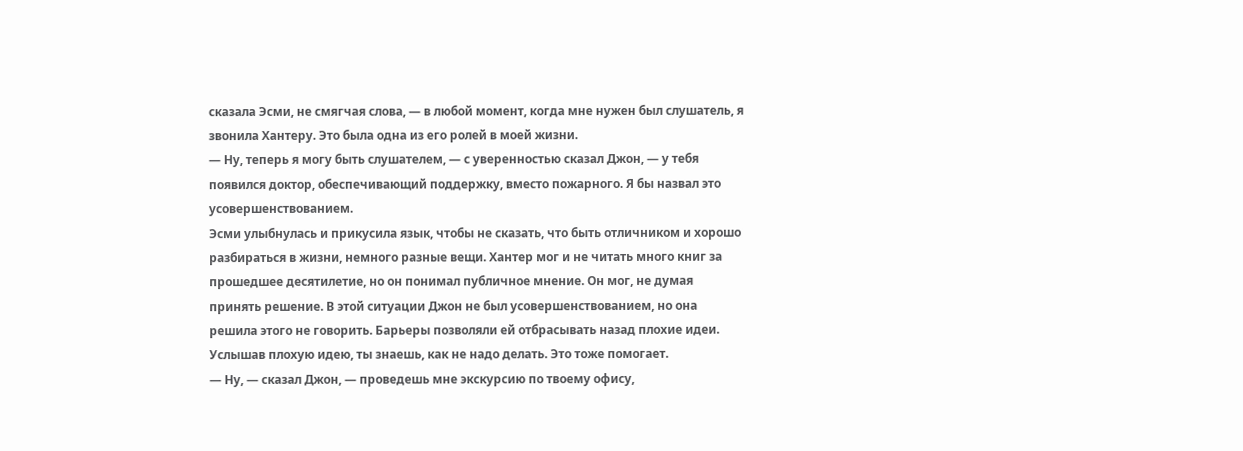сказала Эсми, не смягчая слова, — в любой момент, когда мне нужен был слушатель, я звонила Хантеру. Это была одна из его ролей в моей жизни.
— Ну, теперь я могу быть слушателем, — с уверенностью сказал Джон, — у тебя появился доктор, обеспечивающий поддержку, вместо пожарного. Я бы назвал это усовершенствованием.
Эсми улыбнулась и прикусила язык, чтобы не сказать, что быть отличником и хорошо разбираться в жизни, немного разные вещи. Хантер мог и не читать много книг за прошедшее десятилетие, но он понимал публичное мнение. Он мог, не думая принять решение. В этой ситуации Джон не был усовершенствованием, но она решила этого не говорить. Барьеры позволяли ей отбрасывать назад плохие идеи. Услышав плохую идею, ты знаешь, как не надо делать. Это тоже помогает.
— Ну, — сказал Джон, — проведешь мне экскурсию по твоему офису,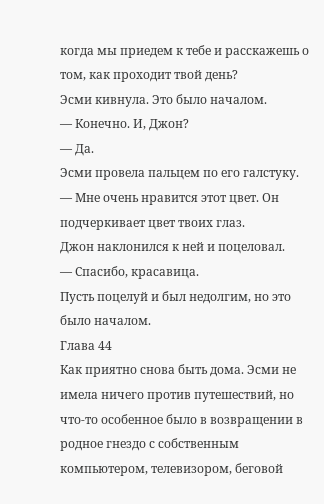когда мы приедем к тебе и расскажешь о том, как проходит твой день?
Эсми кивнула. Это было началом.
— Конечно. И, Джон?
— Да.
Эсми провела пальцем по его галстуку.
— Мне очень нравится этот цвет. Он подчеркивает цвет твоих глаз.
Джон наклонился к ней и поцеловал.
— Спасибо, красавица.
Пусть поцелуй и был недолгим, но это было началом.
Глава 44
Как приятно снова быть дома. Эсми не имела ничего против путешествий, но что-то особенное было в возвращении в родное гнездо с собственным компьютером, телевизором, беговой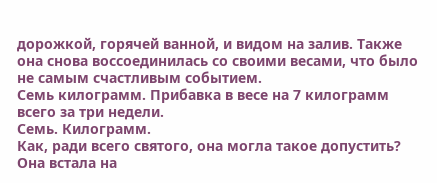дорожкой, горячей ванной, и видом на залив. Также она снова воссоединилась со своими весами, что было не самым счастливым событием.
Семь килограмм. Прибавка в весе на 7 килограмм всего за три недели.
Семь. Килограмм.
Как, ради всего святого, она могла такое допустить?
Она встала на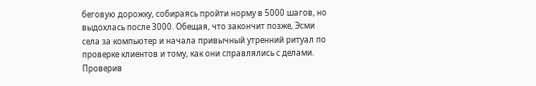беговую дорожку, собираясь пройти норму в 5000 шагов, но выдохлась после 3000. Обещая, что закончит позже, Эсми села за компьютер и начала привычный утренний ритуал по проверке клиентов и тому, как они справлялись с делами. Проверив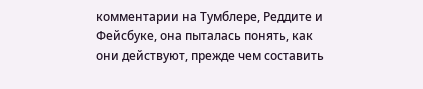комментарии на Тумблере, Реддите и Фейсбуке, она пыталась понять, как они действуют, прежде чем составить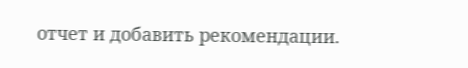отчет и добавить рекомендации.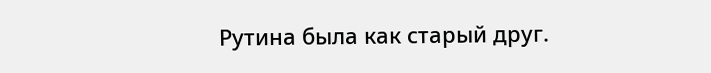Рутина была как старый друг.